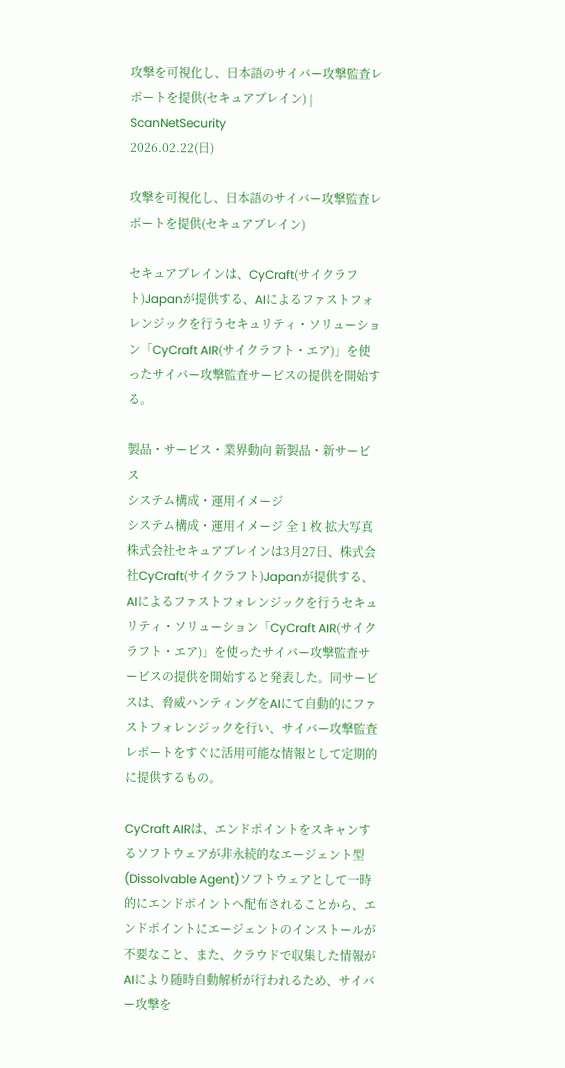攻撃を可視化し、日本語のサイバー攻撃監査レポートを提供(セキュアブレイン) | ScanNetSecurity
2026.02.22(日)

攻撃を可視化し、日本語のサイバー攻撃監査レポートを提供(セキュアブレイン)

セキュアブレインは、CyCraft(サイクラフト)Japanが提供する、AIによるファストフォレンジックを行うセキュリティ・ソリューション「CyCraft AIR(サイクラフト・エア)」を使ったサイバー攻撃監査サービスの提供を開始する。

製品・サービス・業界動向 新製品・新サービス
システム構成・運用イメージ
システム構成・運用イメージ 全 1 枚 拡大写真
株式会社セキュアブレインは3月27日、株式会社CyCraft(サイクラフト)Japanが提供する、AIによるファストフォレンジックを行うセキュリティ・ソリューション「CyCraft AIR(サイクラフト・エア)」を使ったサイバー攻撃監査サービスの提供を開始すると発表した。同サービスは、脅威ハンティングをAIにて自動的にファストフォレンジックを行い、サイバー攻撃監査レポートをすぐに活用可能な情報として定期的に提供するもの。

CyCraft AIRは、エンドポイントをスキャンするソフトウェアが非永続的なエージェント型(Dissolvable Agent)ソフトウェアとして一時的にエンドポイントへ配布されることから、エンドポイントにエージェントのインストールが不要なこと、また、クラウドで収集した情報がAIにより随時自動解析が行われるため、サイバー攻撃を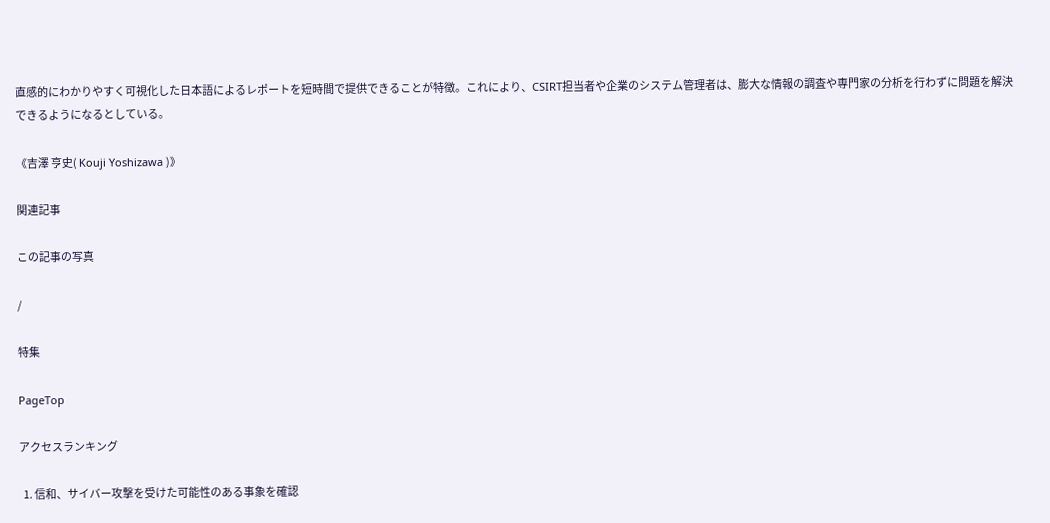直感的にわかりやすく可視化した日本語によるレポートを短時間で提供できることが特徴。これにより、CSIRT担当者や企業のシステム管理者は、膨大な情報の調査や専門家の分析を行わずに問題を解決できるようになるとしている。

《吉澤 亨史( Kouji Yoshizawa )》

関連記事

この記事の写真

/

特集

PageTop

アクセスランキング

  1. 信和、サイバー攻撃を受けた可能性のある事象を確認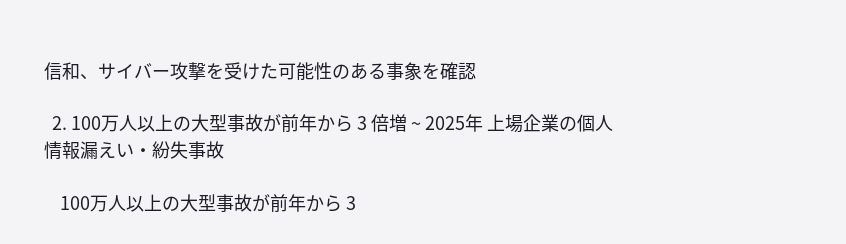信和、サイバー攻撃を受けた可能性のある事象を確認

  2. 100万人以上の大型事故が前年から 3 倍増 ~ 2025年 上場企業の個人情報漏えい・紛失事故

    100万人以上の大型事故が前年から 3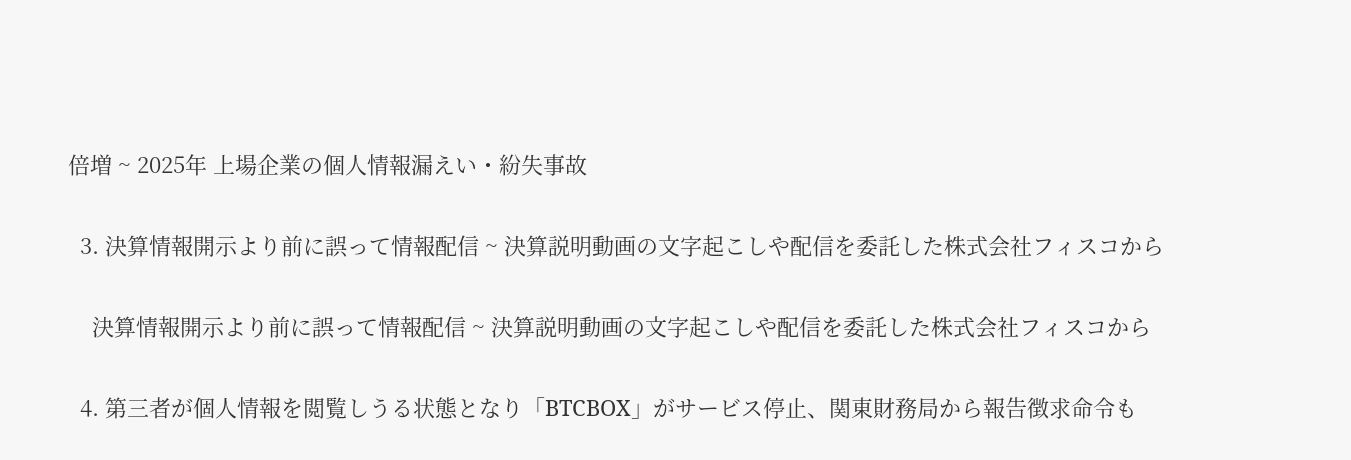倍増 ~ 2025年 上場企業の個人情報漏えい・紛失事故

  3. 決算情報開示より前に誤って情報配信 ~ 決算説明動画の文字起こしや配信を委託した株式会社フィスコから

    決算情報開示より前に誤って情報配信 ~ 決算説明動画の文字起こしや配信を委託した株式会社フィスコから

  4. 第三者が個人情報を閲覧しうる状態となり「BTCBOX」がサービス停止、関東財務局から報告徴求命令も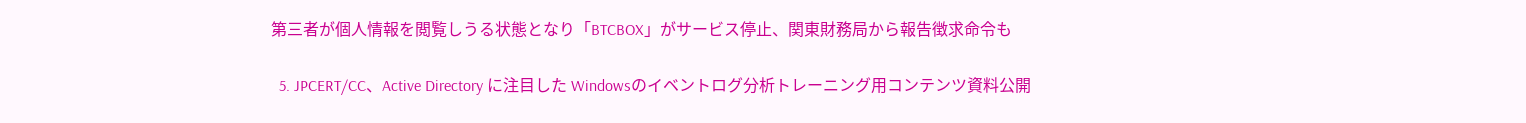第三者が個人情報を閲覧しうる状態となり「BTCBOX」がサービス停止、関東財務局から報告徴求命令も

  5. JPCERT/CC、Active Directory に注目した Windowsのイベントログ分析トレーニング用コンテンツ資料公開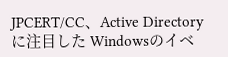JPCERT/CC、Active Directory に注目した Windowsのイベ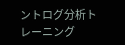ントログ分析トレーニング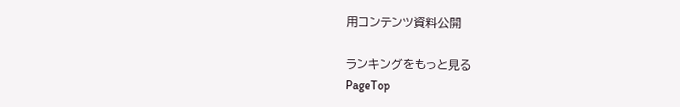用コンテンツ資料公開

ランキングをもっと見る
PageTop